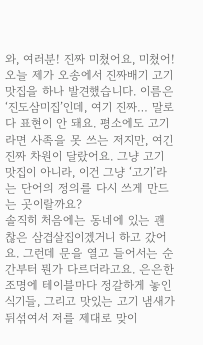와, 여러분! 진짜 미쳤어요, 미쳤어! 오늘 제가 오송에서 진짜배기 고기 맛집을 하나 발견했습니다. 이름은 ‘진도삼미집’인데, 여기 진짜… 말로 다 표현이 안 돼요. 평소에도 고기라면 사족을 못 쓰는 저지만, 여긴 진짜 차원이 달랐어요. 그냥 고기 맛집이 아니라, 이건 그냥 ‘고기’라는 단어의 정의를 다시 쓰게 만드는 곳이랄까요?
솔직히 처음에는 동네에 있는 괜찮은 삼겹살집이겠거니 하고 갔어요. 그런데 문을 열고 들어서는 순간부터 뭔가 다르더라고요. 은은한 조명에 테이블마다 정갈하게 놓인 식기들, 그리고 맛있는 고기 냄새가 뒤섞여서 저를 제대로 맞이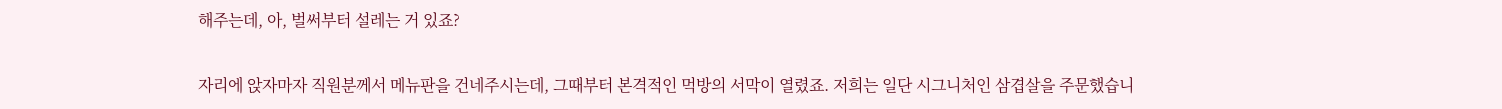해주는데, 아, 벌써부터 설레는 거 있죠?

자리에 앉자마자 직원분께서 메뉴판을 건네주시는데, 그때부터 본격적인 먹방의 서막이 열렸죠. 저희는 일단 시그니처인 삼겹살을 주문했습니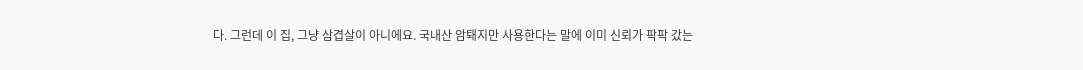다. 그런데 이 집, 그냥 삼겹살이 아니에요. 국내산 암퇘지만 사용한다는 말에 이미 신뢰가 팍팍 갔는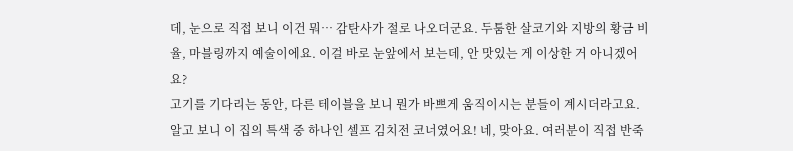데, 눈으로 직접 보니 이건 뭐… 감탄사가 절로 나오더군요. 두툼한 살코기와 지방의 황금 비율, 마블링까지 예술이에요. 이걸 바로 눈앞에서 보는데, 안 맛있는 게 이상한 거 아니겠어요?
고기를 기다리는 동안, 다른 테이블을 보니 뭔가 바쁘게 움직이시는 분들이 계시더라고요. 알고 보니 이 집의 특색 중 하나인 셀프 김치전 코너였어요! 네, 맞아요. 여러분이 직접 반죽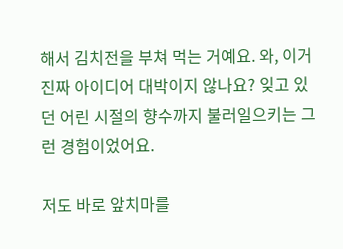해서 김치전을 부쳐 먹는 거예요. 와, 이거 진짜 아이디어 대박이지 않나요? 잊고 있던 어린 시절의 향수까지 불러일으키는 그런 경험이었어요.

저도 바로 앞치마를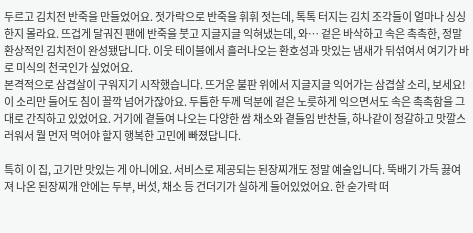두르고 김치전 반죽을 만들었어요. 젓가락으로 반죽을 휘휘 젓는데, 톡톡 터지는 김치 조각들이 얼마나 싱싱한지 몰라요. 뜨겁게 달궈진 팬에 반죽을 붓고 지글지글 익혀냈는데, 와… 겉은 바삭하고 속은 촉촉한, 정말 환상적인 김치전이 완성됐답니다. 이웃 테이블에서 흘러나오는 환호성과 맛있는 냄새가 뒤섞여서 여기가 바로 미식의 천국인가 싶었어요.
본격적으로 삼겹살이 구워지기 시작했습니다. 뜨거운 불판 위에서 지글지글 익어가는 삼겹살 소리, 보세요! 이 소리만 들어도 침이 꼴깍 넘어가잖아요. 두툼한 두께 덕분에 겉은 노릇하게 익으면서도 속은 촉촉함을 그대로 간직하고 있었어요. 거기에 곁들여 나오는 다양한 쌈 채소와 곁들임 반찬들, 하나같이 정갈하고 맛깔스러워서 뭘 먼저 먹어야 할지 행복한 고민에 빠졌답니다.

특히 이 집, 고기만 맛있는 게 아니에요. 서비스로 제공되는 된장찌개도 정말 예술입니다. 뚝배기 가득 끓여져 나온 된장찌개 안에는 두부, 버섯, 채소 등 건더기가 실하게 들어있었어요. 한 숟가락 떠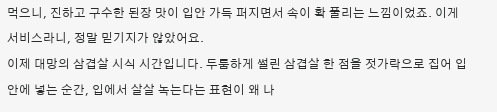먹으니, 진하고 구수한 된장 맛이 입안 가득 퍼지면서 속이 확 풀리는 느낌이었죠. 이게 서비스라니, 정말 믿기지가 않았어요.
이제 대망의 삼겹살 시식 시간입니다. 두툼하게 썰린 삼겹살 한 점을 젓가락으로 집어 입안에 넣는 순간, 입에서 살살 녹는다는 표현이 왜 나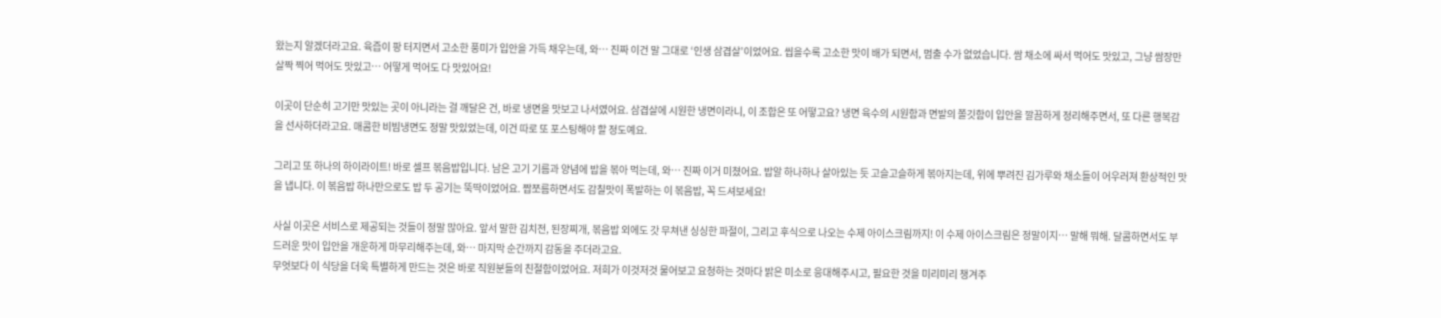왔는지 알겠더라고요. 육즙이 팡 터지면서 고소한 풍미가 입안을 가득 채우는데, 와… 진짜 이건 말 그대로 ‘인생 삼겹살’이었어요. 씹을수록 고소한 맛이 배가 되면서, 멈출 수가 없었습니다. 쌈 채소에 싸서 먹어도 맛있고, 그냥 쌈장만 살짝 찍어 먹어도 맛있고… 어떻게 먹어도 다 맛있어요!

이곳이 단순히 고기만 맛있는 곳이 아니라는 걸 깨달은 건, 바로 냉면을 맛보고 나서였어요. 삼겹살에 시원한 냉면이라니, 이 조합은 또 어떻고요? 냉면 육수의 시원함과 면발의 쫄깃함이 입안을 깔끔하게 정리해주면서, 또 다른 행복감을 선사하더라고요. 매콤한 비빔냉면도 정말 맛있었는데, 이건 따로 또 포스팅해야 할 정도예요.

그리고 또 하나의 하이라이트! 바로 셀프 볶음밥입니다. 남은 고기 기름과 양념에 밥을 볶아 먹는데, 와… 진짜 이거 미쳤어요. 밥알 하나하나 살아있는 듯 고슬고슬하게 볶아지는데, 위에 뿌려진 김가루와 채소들이 어우러져 환상적인 맛을 냅니다. 이 볶음밥 하나만으로도 밥 두 공기는 뚝딱이었어요. 짭쪼름하면서도 감칠맛이 폭발하는 이 볶음밥, 꼭 드셔보세요!

사실 이곳은 서비스로 제공되는 것들이 정말 많아요. 앞서 말한 김치전, 된장찌개, 볶음밥 외에도 갓 무쳐낸 싱싱한 파절이, 그리고 후식으로 나오는 수제 아이스크림까지! 이 수제 아이스크림은 정말이지… 말해 뭐해. 달콤하면서도 부드러운 맛이 입안을 개운하게 마무리해주는데, 와… 마지막 순간까지 감동을 주더라고요.
무엇보다 이 식당을 더욱 특별하게 만드는 것은 바로 직원분들의 친절함이었어요. 저희가 이것저것 물어보고 요청하는 것마다 밝은 미소로 응대해주시고, 필요한 것을 미리미리 챙겨주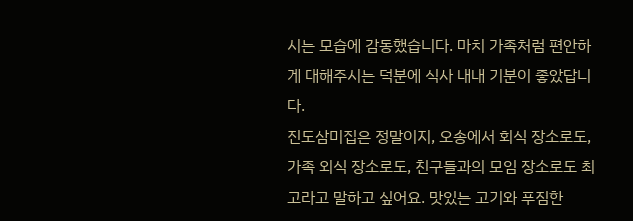시는 모습에 감동했습니다. 마치 가족처럼 편안하게 대해주시는 덕분에 식사 내내 기분이 좋았답니다.
진도삼미집은 정말이지, 오송에서 회식 장소로도, 가족 외식 장소로도, 친구들과의 모임 장소로도 최고라고 말하고 싶어요. 맛있는 고기와 푸짐한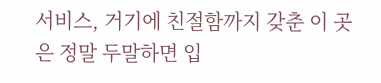서비스, 거기에 친절함까지 갖춘 이 곳은 정말 두말하면 입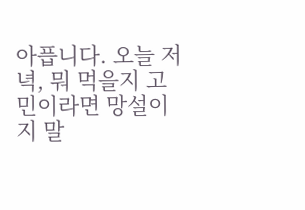아픕니다. 오늘 저녁, 뭐 먹을지 고민이라면 망설이지 말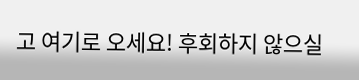고 여기로 오세요! 후회하지 않으실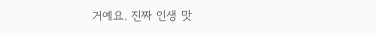거예요. 진짜 인생 맛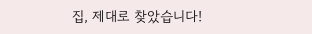집, 제대로 찾았습니다!